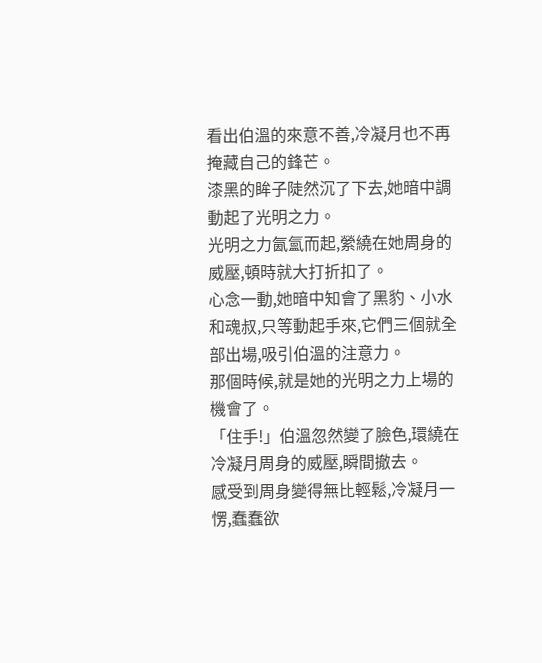看出伯溫的來意不善,冷凝月也不再掩藏自己的鋒芒。
漆黑的眸子陡然沉了下去,她暗中調動起了光明之力。
光明之力氤氳而起,縈繞在她周身的威壓,頓時就大打折扣了。
心念一動,她暗中知會了黑豹、小水和魂叔,只等動起手來,它們三個就全部出場,吸引伯溫的注意力。
那個時候,就是她的光明之力上場的機會了。
「住手!」伯溫忽然變了臉色,環繞在冷凝月周身的威壓,瞬間撤去。
感受到周身變得無比輕鬆,冷凝月一愣,蠢蠢欲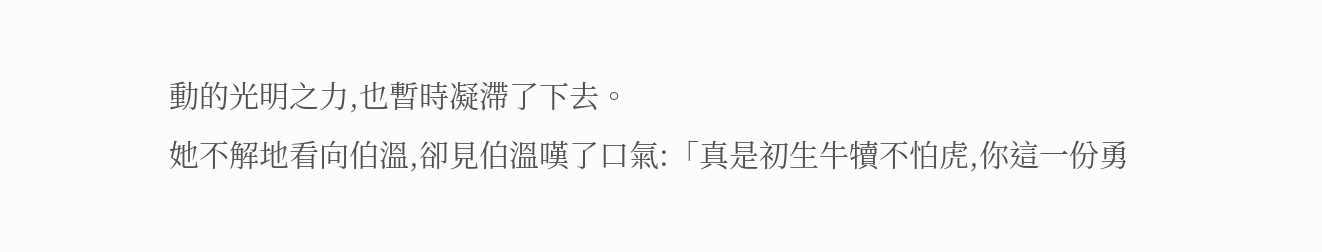動的光明之力,也暫時凝滯了下去。
她不解地看向伯溫,卻見伯溫嘆了口氣:「真是初生牛犢不怕虎,你這一份勇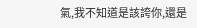氣,我不知道是該誇你,還是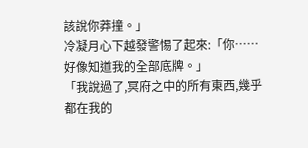該說你莽撞。」
冷凝月心下越發警惕了起來:「你……好像知道我的全部底牌。」
「我說過了,冥府之中的所有東西,幾乎都在我的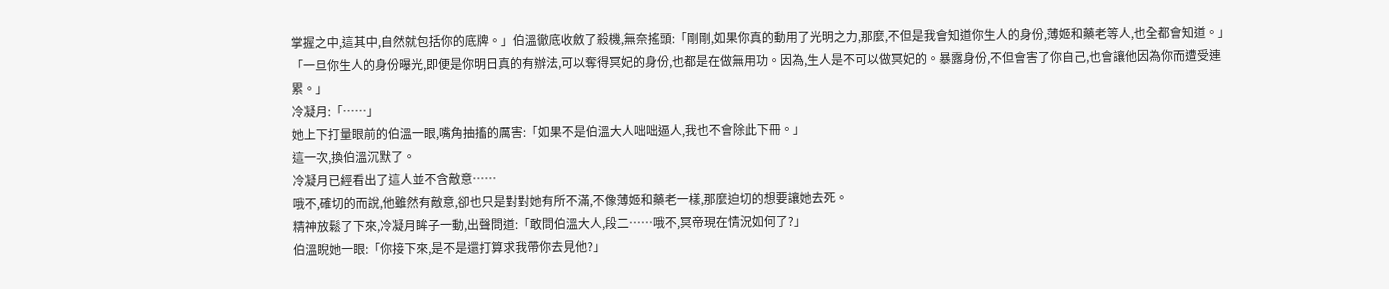掌握之中,這其中,自然就包括你的底牌。」伯溫徹底收斂了殺機,無奈搖頭:「剛剛,如果你真的動用了光明之力,那麼,不但是我會知道你生人的身份,薄姬和藥老等人,也全都會知道。」
「一旦你生人的身份曝光,即便是你明日真的有辦法,可以奪得冥妃的身份,也都是在做無用功。因為,生人是不可以做冥妃的。暴露身份,不但會害了你自己,也會讓他因為你而遭受連累。」
冷凝月:「……」
她上下打量眼前的伯溫一眼,嘴角抽搐的厲害:「如果不是伯溫大人咄咄逼人,我也不會除此下冊。」
這一次,換伯溫沉默了。
冷凝月已經看出了這人並不含敵意……
哦不,確切的而說,他雖然有敵意,卻也只是對對她有所不滿,不像薄姬和藥老一樣,那麼迫切的想要讓她去死。
精神放鬆了下來,冷凝月眸子一動,出聲問道:「敢問伯溫大人,段二……哦不,冥帝現在情況如何了?」
伯溫睨她一眼:「你接下來,是不是還打算求我帶你去見他?」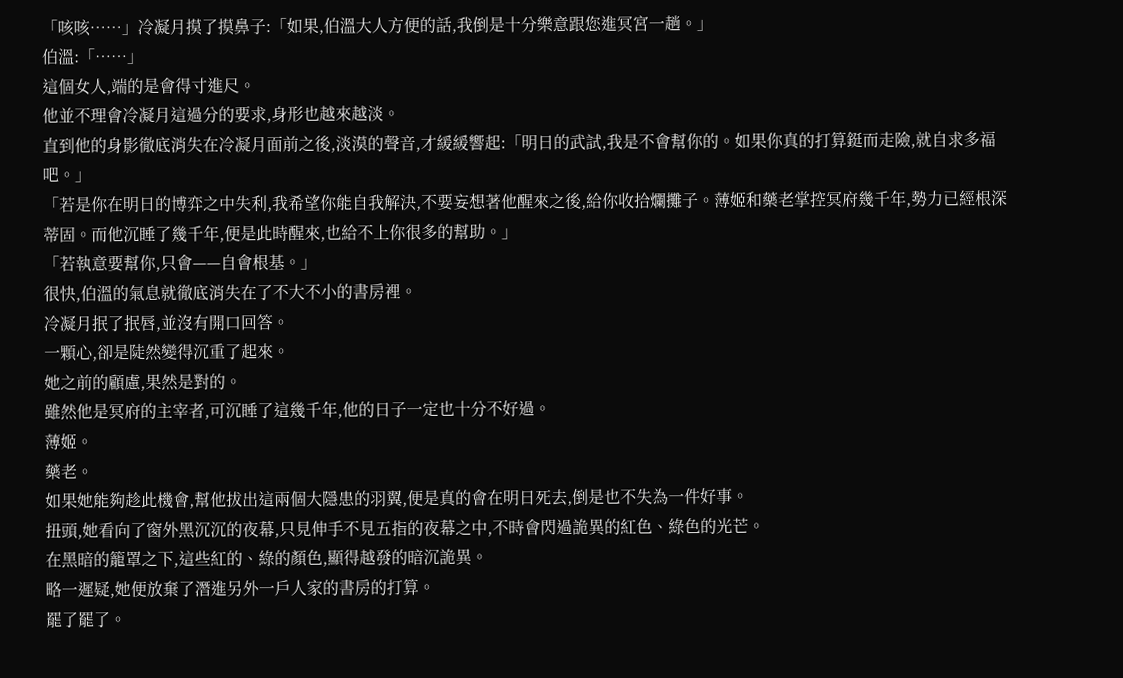「咳咳……」冷凝月摸了摸鼻子:「如果,伯溫大人方便的話,我倒是十分樂意跟您進冥宮一趟。」
伯溫:「……」
這個女人,端的是會得寸進尺。
他並不理會冷凝月這過分的要求,身形也越來越淡。
直到他的身影徹底消失在冷凝月面前之後,淡漠的聲音,才緩緩響起:「明日的武試,我是不會幫你的。如果你真的打算鋌而走險,就自求多福吧。」
「若是你在明日的博弈之中失利,我希望你能自我解決,不要妄想著他醒來之後,給你收拾爛攤子。薄姬和藥老掌控冥府幾千年,勢力已經根深蒂固。而他沉睡了幾千年,便是此時醒來,也給不上你很多的幫助。」
「若執意要幫你,只會——自會根基。」
很快,伯溫的氣息就徹底消失在了不大不小的書房裡。
冷凝月抿了抿唇,並沒有開口回答。
一顆心,卻是陡然變得沉重了起來。
她之前的顧慮,果然是對的。
雖然他是冥府的主宰者,可沉睡了這幾千年,他的日子一定也十分不好過。
薄姬。
藥老。
如果她能夠趁此機會,幫他拔出這兩個大隱患的羽翼,便是真的會在明日死去,倒是也不失為一件好事。
扭頭,她看向了窗外黑沉沉的夜幕,只見伸手不見五指的夜幕之中,不時會閃過詭異的紅色、綠色的光芒。
在黑暗的籠罩之下,這些紅的、綠的顏色,顯得越發的暗沉詭異。
略一遲疑,她便放棄了潛進另外一戶人家的書房的打算。
罷了罷了。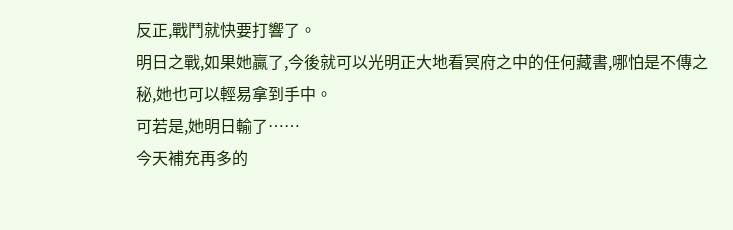反正,戰鬥就快要打響了。
明日之戰,如果她贏了,今後就可以光明正大地看冥府之中的任何藏書,哪怕是不傳之秘,她也可以輕易拿到手中。
可若是,她明日輸了……
今天補充再多的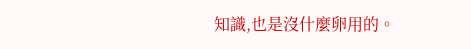知識,也是沒什麼卵用的。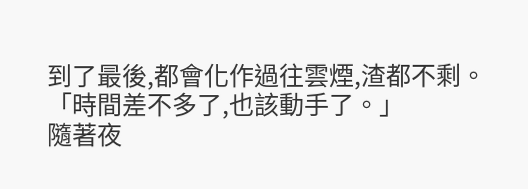到了最後,都會化作過往雲煙,渣都不剩。
「時間差不多了,也該動手了。」
隨著夜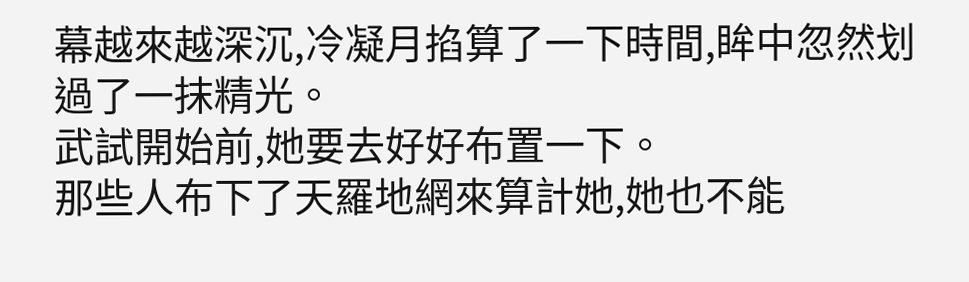幕越來越深沉,冷凝月掐算了一下時間,眸中忽然划過了一抹精光。
武試開始前,她要去好好布置一下。
那些人布下了天羅地網來算計她,她也不能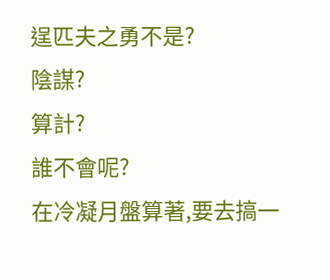逞匹夫之勇不是?
陰謀?
算計?
誰不會呢?
在冷凝月盤算著,要去搞一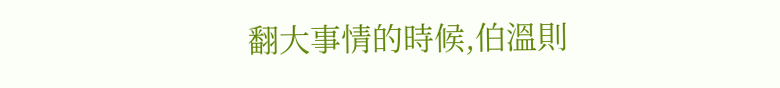翻大事情的時候,伯溫則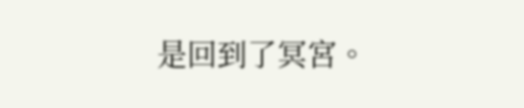是回到了冥宮。